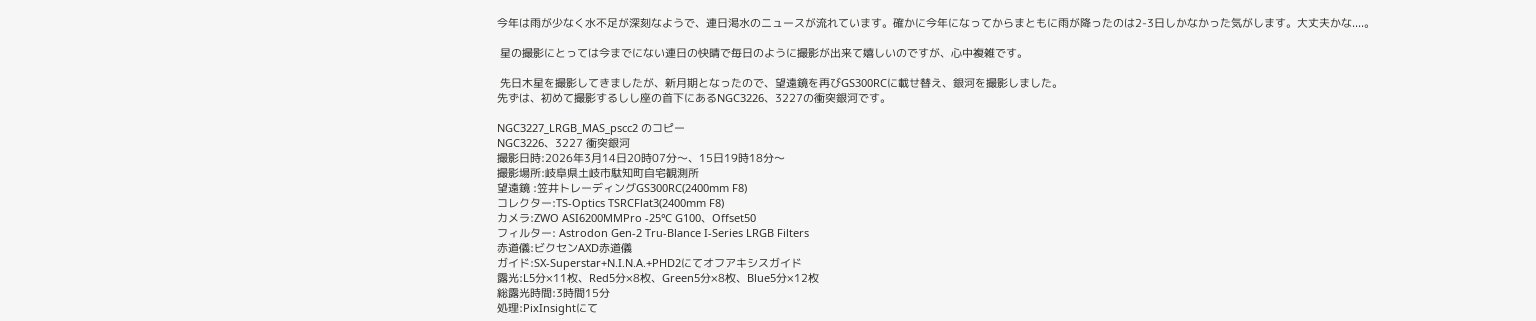今年は雨が少なく水不足が深刻なようで、連日渇水のニュースが流れています。確かに今年になってからまともに雨が降ったのは2-3日しかなかった気がします。大丈夫かな....。

 星の撮影にとっては今までにない連日の快晴で毎日のように撮影が出来て嬉しいのですが、心中複雑です。

 先日木星を撮影してきましたが、新月期となったので、望遠鏡を再びGS300RCに載せ替え、銀河を撮影しました。
先ずは、初めて撮影するしし座の首下にあるNGC3226、3227の衝突銀河です。

NGC3227_LRGB_MAS_pscc2 のコピー
NGC3226、3227 衝突銀河
撮影日時:2026年3月14日20時07分〜、15日19時18分〜
撮影場所:岐阜県土岐市駄知町自宅観測所
望遠鏡 :笠井トレーディングGS300RC(2400mm F8)
コレクター:TS-Optics TSRCFlat3(2400mm F8)
カメラ:ZWO ASI6200MMPro -25℃ G100、Offset50
フィルター: Astrodon Gen-2 Tru-Blance I-Series LRGB Filters
赤道儀:ビクセンAXD赤道儀
ガイド:SX-Superstar+N.I.N.A.+PHD2にてオフアキシスガイド
露光:L5分×11枚、Red5分×8枚、Green5分×8枚、Blue5分×12枚
総露光時間:3時間15分
処理:PixInsightにて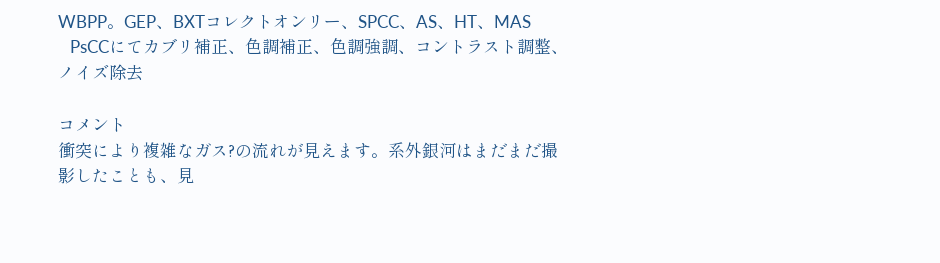WBPP。GEP、BXTコレクトオンリー、SPCC、AS、HT、MAS
   PsCCにてカブリ補正、色調補正、色調強調、コントラスト調整、ノイズ除去

コメント
衝突により複雑なガス?の流れが見えます。系外銀河はまだまだ撮影したことも、見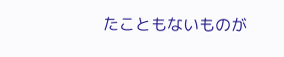たこともないものが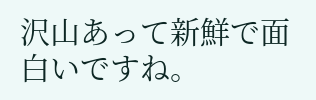沢山あって新鮮で面白いですね。